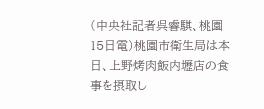(中央社記者呉睿騏、桃園15日電)桃園市衛生局は本日、上野烤肉飯内壢店の食事を摂取し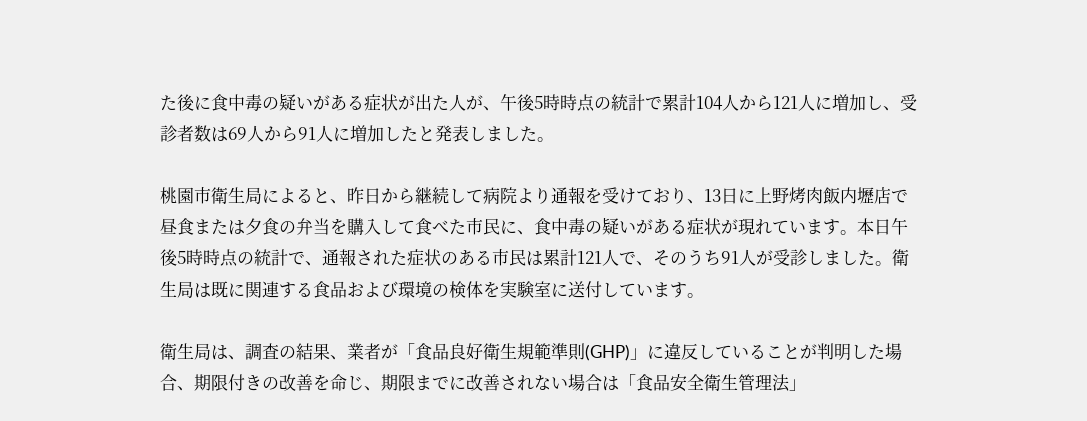た後に食中毒の疑いがある症状が出た人が、午後5時時点の統計で累計104人から121人に増加し、受診者数は69人から91人に増加したと発表しました。

桃園市衛生局によると、昨日から継続して病院より通報を受けており、13日に上野烤肉飯内壢店で昼食または夕食の弁当を購入して食べた市民に、食中毒の疑いがある症状が現れています。本日午後5時時点の統計で、通報された症状のある市民は累計121人で、そのうち91人が受診しました。衛生局は既に関連する食品および環境の検体を実験室に送付しています。

衛生局は、調査の結果、業者が「食品良好衛生規範準則(GHP)」に違反していることが判明した場合、期限付きの改善を命じ、期限までに改善されない場合は「食品安全衛生管理法」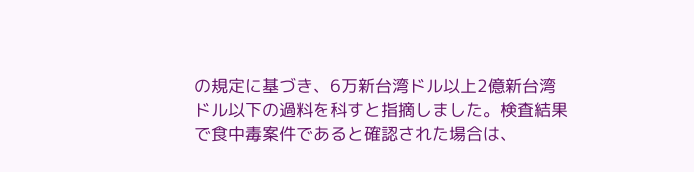の規定に基づき、6万新台湾ドル以上2億新台湾ドル以下の過料を科すと指摘しました。検査結果で食中毒案件であると確認された場合は、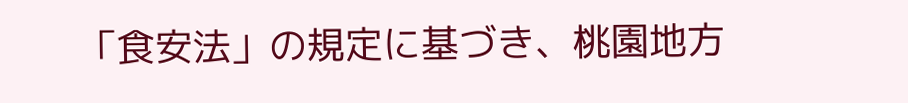「食安法」の規定に基づき、桃園地方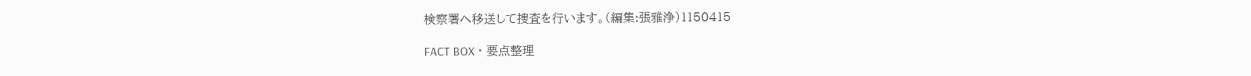検察署へ移送して捜査を行います。(編集:張雅浄)1150415

FACT BOX ・ 要点整理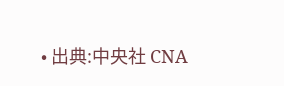• 出典:中央社 CNA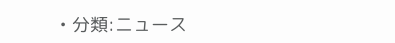• 分類:ニュース